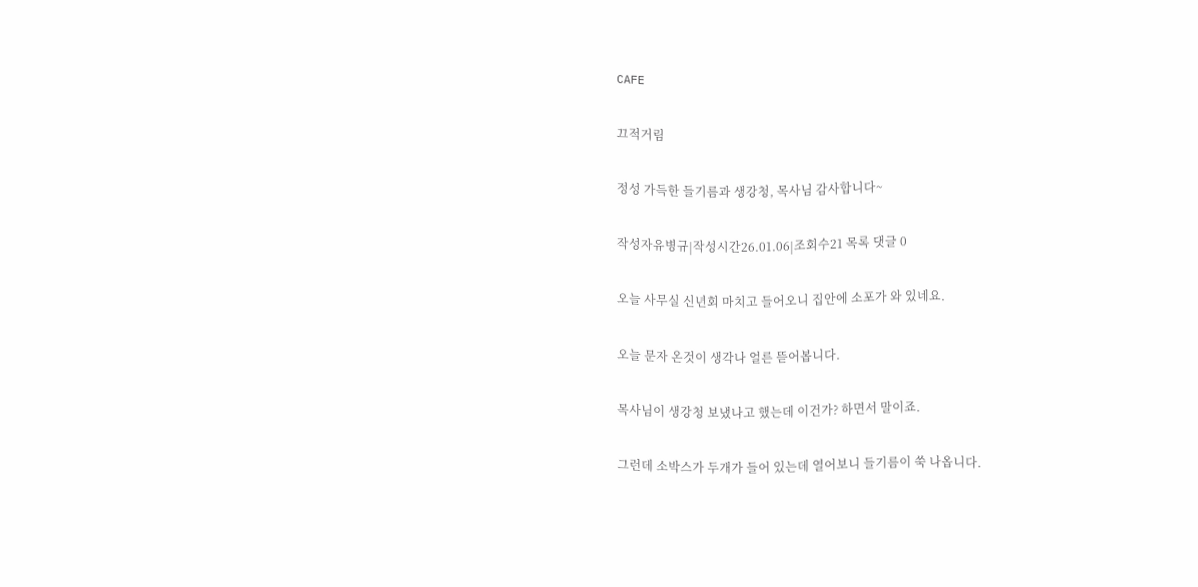CAFE

끄적거림

정성 가득한 들기름과 생강청, 목사님 감사합니다~

작성자유병규|작성시간26.01.06|조회수21 목록 댓글 0

오늘 사무실 신년회 마치고 들어오니 집안에 소포가 와 있네요.

오늘 문자 온것이 생각나 얼른 뜯어봅니다.

목사님이 생강청 보냈나고 했는데 이건가? 하면서 말이죠.

그런데 소박스가 두개가 들어 있는데 열어보니 들기름이 쑥 나옵니다.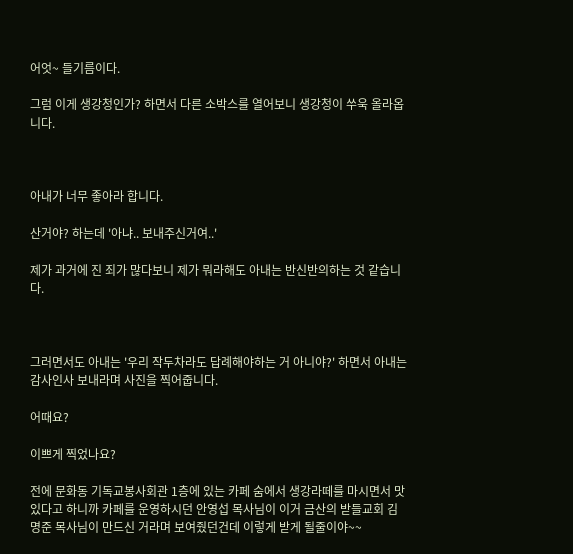어엇~ 들기름이다.

그럼 이게 생강청인가? 하면서 다른 소박스를 열어보니 생강청이 쑤욱 올라옵니다.



아내가 너무 좋아라 합니다.

산거야? 하는데 '아냐.. 보내주신거여..'

제가 과거에 진 죄가 많다보니 제가 뭐라해도 아내는 반신반의하는 것 같습니다.



그러면서도 아내는 '우리 작두차라도 답례해야하는 거 아니야?' 하면서 아내는 감사인사 보내라며 사진을 찍어줍니다.

어때요?

이쁘게 찍었나요?

전에 문화동 기독교봉사회관 1층에 있는 카페 숨에서 생강라떼를 마시면서 맛있다고 하니까 카페를 운영하시던 안영섭 목사님이 이거 금산의 받들교회 김명준 목사님이 만드신 거라며 보여줬던건데 이렇게 받게 될줄이야~~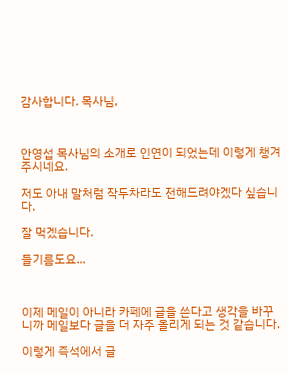감사합니다. 목사님,



안영섭 목사님의 소개로 인연이 되었는데 이렇게 챙겨주시네요.

저도 아내 말처럼 작두차라도 전해드려야겠다 싶습니다.

잘 먹겠습니다.

들기름도요...



이제 메일이 아니라 카페에 글을 쓴다고 생각을 바꾸니까 메일보다 글을 더 자주 올리게 되는 것 같습니다.

이렇게 즉석에서 글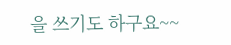을 쓰기도 하구요~~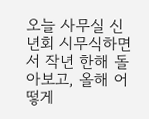오늘 사무실 신년회 시무식하면서 작년 한해 돌아보고, 올해 어떻게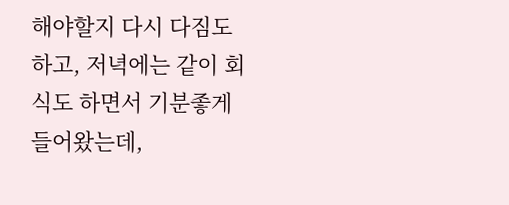해야할지 다시 다짐도 하고, 저녁에는 같이 회식도 하면서 기분좋게 들어왔는데,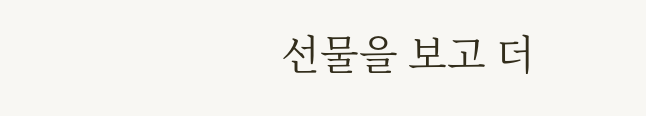선물을 보고 더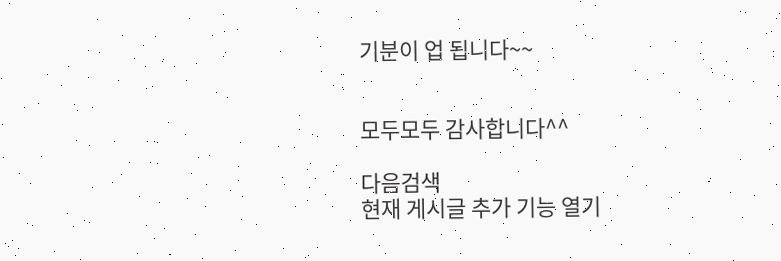기분이 업 됩니다~~


모두모두 감사합니다^^

다음검색
현재 게시글 추가 기능 열기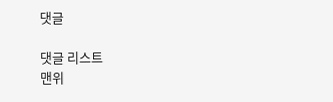댓글

댓글 리스트
맨위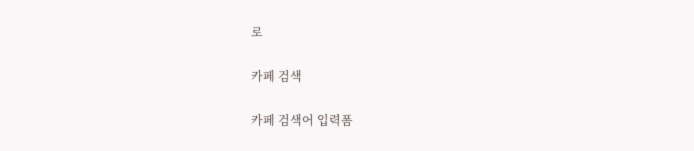로

카페 검색

카페 검색어 입력폼